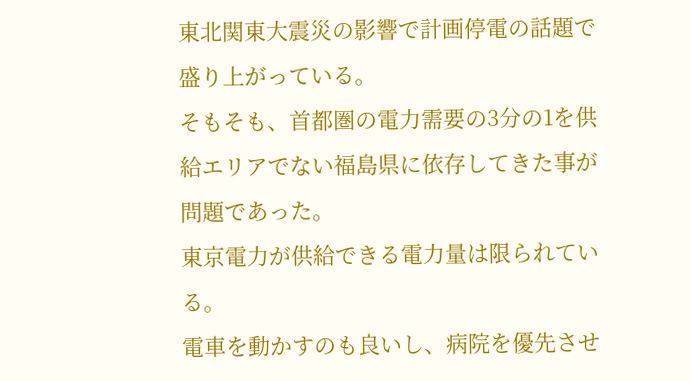東北関東大震災の影響で計画停電の話題で盛り上がっている。
そもそも、首都圏の電力需要の3分の1を供給エリアでない福島県に依存してきた事が問題であった。
東京電力が供給できる電力量は限られている。
電車を動かすのも良いし、病院を優先させ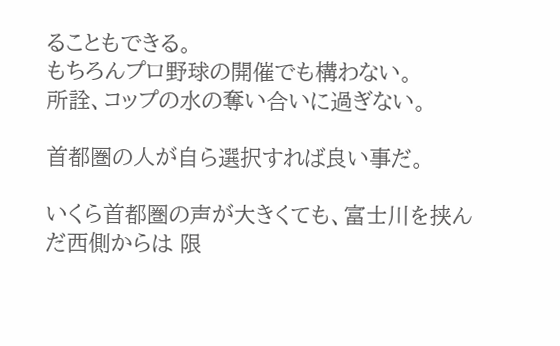ることもできる。
もちろんプロ野球の開催でも構わない。
所詮、コップの水の奪い合いに過ぎない。

首都圏の人が自ら選択すれば良い事だ。

いくら首都圏の声が大きくても、富士川を挟んだ西側からは 限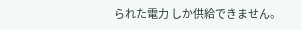られた電力 しか供給できません。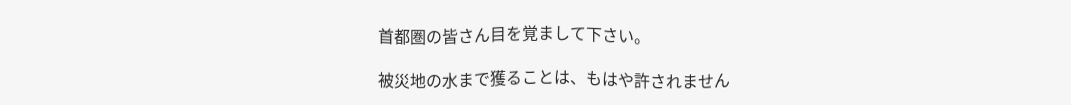首都圏の皆さん目を覚まして下さい。

被災地の水まで獲ることは、もはや許されません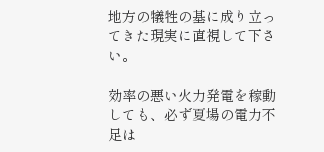地方の犠牲の基に成り立ってきた現実に直視して下さい。

効率の悪い火力発電を稼動しても、必ず夏場の電力不足は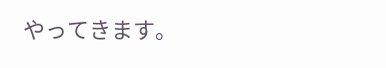やってきます。